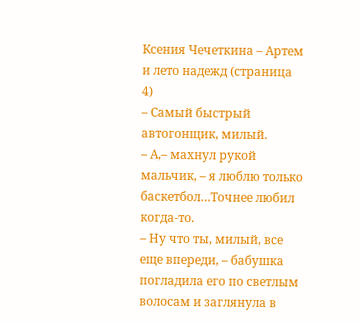Ксения Чечеткина – Артем и лето надежд (страница 4)
– Самый быстрый автогонщик, милый.
– А,– махнул рукой мальчик, – я люблю только баскетбол…Точнее любил когда-то.
– Ну что ты, милый, все еще впереди, – бабушка погладила его по светлым волосам и заглянула в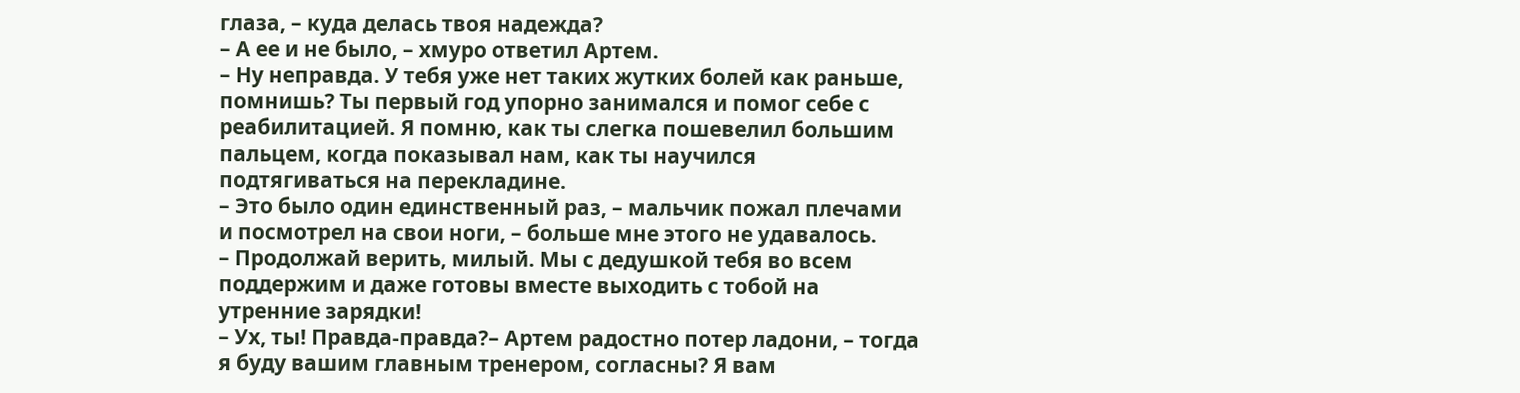глаза, – куда делась твоя надежда?
– А ее и не было, – хмуро ответил Артем.
– Ну неправда. У тебя уже нет таких жутких болей как раньше, помнишь? Ты первый год упорно занимался и помог себе с реабилитацией. Я помню, как ты слегка пошевелил большим пальцем, когда показывал нам, как ты научился подтягиваться на перекладине.
– Это было один единственный раз, – мальчик пожал плечами и посмотрел на свои ноги, – больше мне этого не удавалось.
– Продолжай верить, милый. Мы с дедушкой тебя во всем поддержим и даже готовы вместе выходить с тобой на утренние зарядки!
– Ух, ты! Правда-правда?– Артем радостно потер ладони, – тогда я буду вашим главным тренером, согласны? Я вам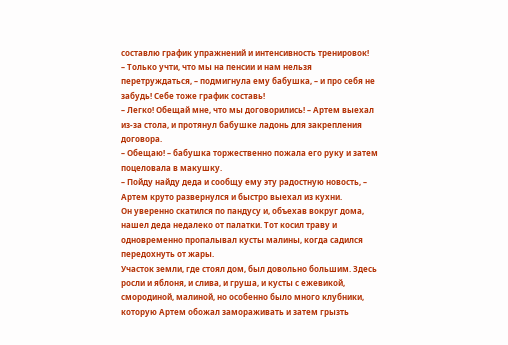составлю график упражнений и интенсивность тренировок!
– Только учти, что мы на пенсии и нам нельзя перетруждаться, – подмигнула ему бабушка, – и про себя не забудь! Себе тоже график составь!
– Легко! Обещай мне, что мы договорились! – Артем выехал из-за стола, и протянул бабушке ладонь для закрепления договора.
– Обещаю! – бабушка торжественно пожала его руку и затем поцеловала в макушку.
– Пойду найду деда и сообщу ему эту радостную новость, – Артем круто развернулся и быстро выехал из кухни.
Он уверенно скатился по пандусу и, объехав вокруг дома, нашел деда недалеко от палатки. Тот косил траву и одновременно пропалывал кусты малины, когда садился передохнуть от жары.
Участок земли, где стоял дом, был довольно большим. Здесь росли и яблоня, и слива, и груша, и кусты с ежевикой, смородиной, малиной, но особенно было много клубники, которую Артем обожал замораживать и затем грызть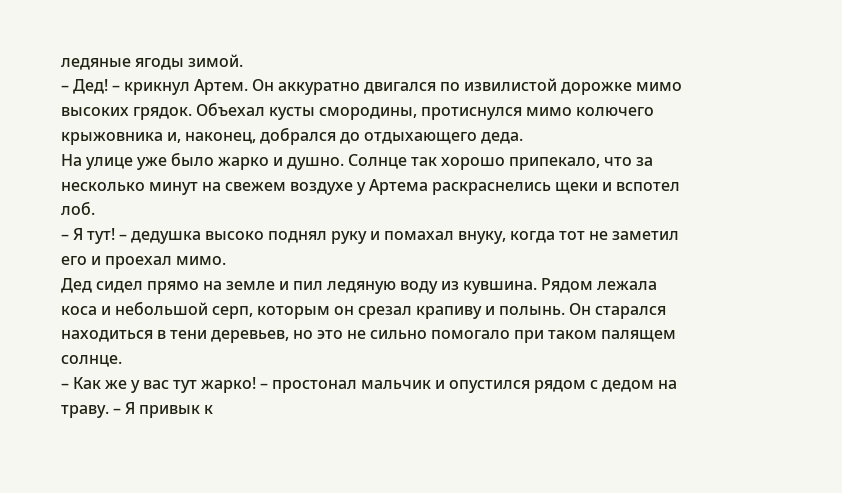ледяные ягоды зимой.
– Дед! – крикнул Артем. Он аккуратно двигался по извилистой дорожке мимо высоких грядок. Объехал кусты смородины, протиснулся мимо колючего крыжовника и, наконец, добрался до отдыхающего деда.
На улице уже было жарко и душно. Солнце так хорошо припекало, что за несколько минут на свежем воздухе у Артема раскраснелись щеки и вспотел лоб.
– Я тут! – дедушка высоко поднял руку и помахал внуку, когда тот не заметил его и проехал мимо.
Дед сидел прямо на земле и пил ледяную воду из кувшина. Рядом лежала коса и небольшой серп, которым он срезал крапиву и полынь. Он старался находиться в тени деревьев, но это не сильно помогало при таком палящем солнце.
– Как же у вас тут жарко! – простонал мальчик и опустился рядом с дедом на траву. – Я привык к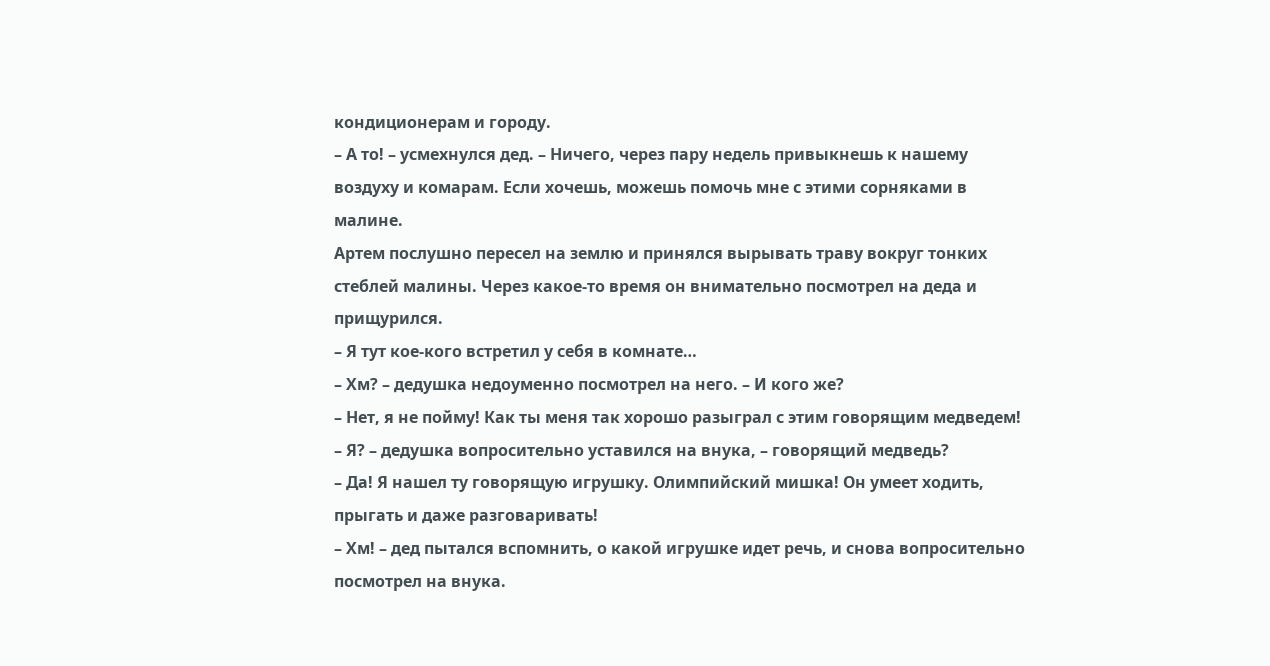кондиционерам и городу.
– А то! – усмехнулся дед. – Ничего, через пару недель привыкнешь к нашему воздуху и комарам. Если хочешь, можешь помочь мне с этими сорняками в малине.
Артем послушно пересел на землю и принялся вырывать траву вокруг тонких стеблей малины. Через какое-то время он внимательно посмотрел на деда и прищурился.
– Я тут кое-кого встретил у себя в комнате…
– Хм? – дедушка недоуменно посмотрел на него. – И кого же?
– Нет, я не пойму! Как ты меня так хорошо разыграл с этим говорящим медведем!
– Я? – дедушка вопросительно уставился на внука, – говорящий медведь?
– Да! Я нашел ту говорящую игрушку. Олимпийский мишка! Он умеет ходить, прыгать и даже разговаривать!
– Хм! – дед пытался вспомнить, о какой игрушке идет речь, и снова вопросительно посмотрел на внука.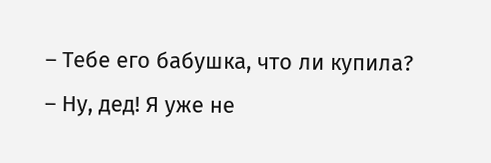– Тебе его бабушка, что ли купила?
– Ну, дед! Я уже не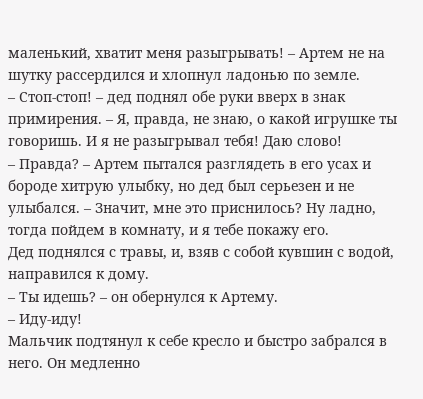маленький, хватит меня разыгрывать! – Артем не на шутку рассердился и хлопнул ладонью по земле.
– Стоп-стоп! – дед поднял обе руки вверх в знак примирения. – Я, правда, не знаю, о какой игрушке ты говоришь. И я не разыгрывал тебя! Даю слово!
– Правда? – Артем пытался разглядеть в его усах и бороде хитрую улыбку, но дед был серьезен и не улыбался. – Значит, мне это приснилось? Ну ладно, тогда пойдем в комнату, и я тебе покажу его.
Дед поднялся с травы, и, взяв с собой кувшин с водой, направился к дому.
– Ты идешь? – он обернулся к Артему.
– Иду-иду!
Мальчик подтянул к себе кресло и быстро забрался в него. Он медленно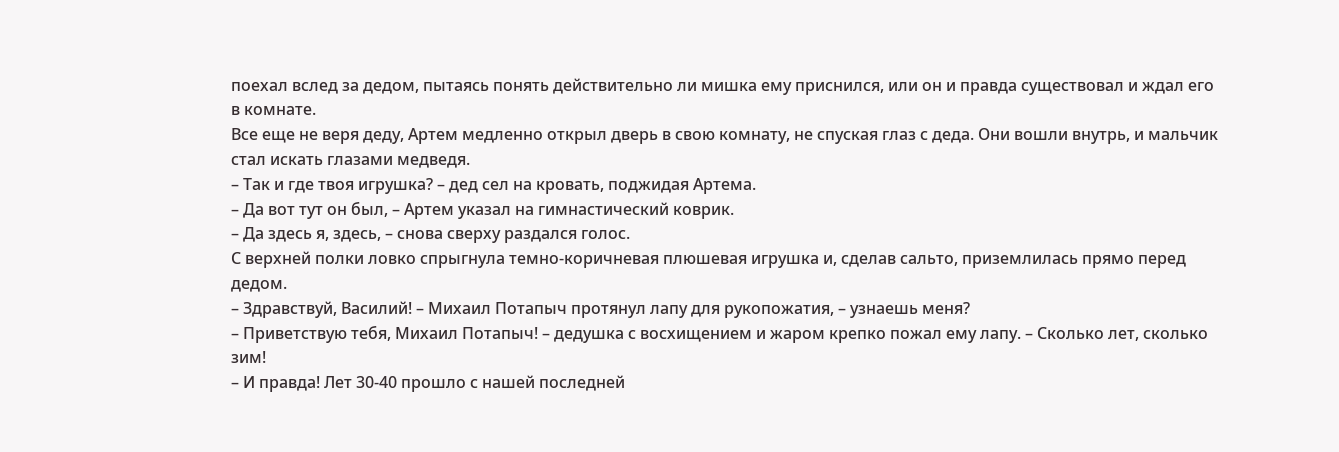поехал вслед за дедом, пытаясь понять действительно ли мишка ему приснился, или он и правда существовал и ждал его в комнате.
Все еще не веря деду, Артем медленно открыл дверь в свою комнату, не спуская глаз с деда. Они вошли внутрь, и мальчик стал искать глазами медведя.
– Так и где твоя игрушка? – дед сел на кровать, поджидая Артема.
– Да вот тут он был, – Артем указал на гимнастический коврик.
– Да здесь я, здесь, – снова сверху раздался голос.
С верхней полки ловко спрыгнула темно-коричневая плюшевая игрушка и, сделав сальто, приземлилась прямо перед дедом.
– Здравствуй, Василий! – Михаил Потапыч протянул лапу для рукопожатия, – узнаешь меня?
– Приветствую тебя, Михаил Потапыч! – дедушка с восхищением и жаром крепко пожал ему лапу. – Сколько лет, сколько зим!
– И правда! Лет 30-40 прошло с нашей последней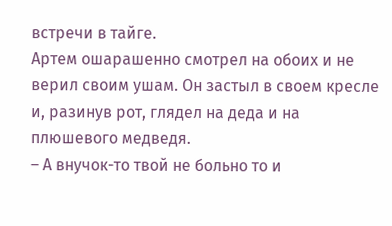встречи в тайге.
Артем ошарашенно смотрел на обоих и не верил своим ушам. Он застыл в своем кресле и, разинув рот, глядел на деда и на плюшевого медведя.
– А внучок-то твой не больно то и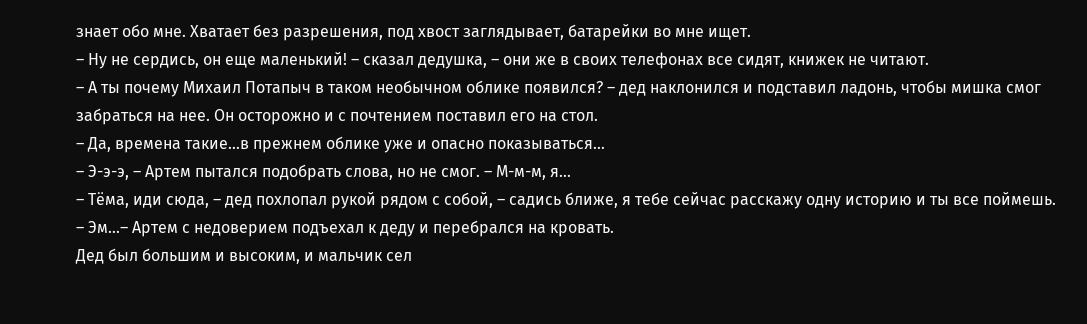знает обо мне. Хватает без разрешения, под хвост заглядывает, батарейки во мне ищет.
– Ну не сердись, он еще маленький! – сказал дедушка, – они же в своих телефонах все сидят, книжек не читают.
– А ты почему Михаил Потапыч в таком необычном облике появился? – дед наклонился и подставил ладонь, чтобы мишка смог забраться на нее. Он осторожно и с почтением поставил его на стол.
– Да, времена такие…в прежнем облике уже и опасно показываться…
– Э-э-э, – Артем пытался подобрать слова, но не смог. – М-м-м, я…
– Тёма, иди сюда, – дед похлопал рукой рядом с собой, – садись ближе, я тебе сейчас расскажу одну историю и ты все поймешь.
– Эм…– Артем с недоверием подъехал к деду и перебрался на кровать.
Дед был большим и высоким, и мальчик сел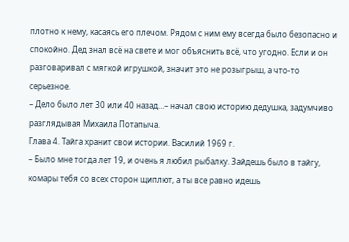плотно к нему, касаясь его плечом. Рядом с ним ему всегда было безопасно и спокойно. Дед знал всё на свете и мог объяснить всё, что угодно. Если и он разговаривал с мягкой игрушкой, значит это не розыгрыш, а что-то серьезное.
– Дело было лет 30 или 40 назад…– начал свою историю дедушка, задумчиво разглядывая Михаила Потапыча.
Глава 4. Тайга хранит свои истории. Василий 1969 г.
– Было мне тогда лет 19, и очень я любил рыбалку. Зайдешь было в тайгу, комары тебя со всех сторон щиплют, а ты все равно идешь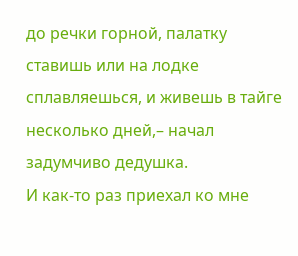до речки горной, палатку ставишь или на лодке сплавляешься, и живешь в тайге несколько дней,– начал задумчиво дедушка.
И как-то раз приехал ко мне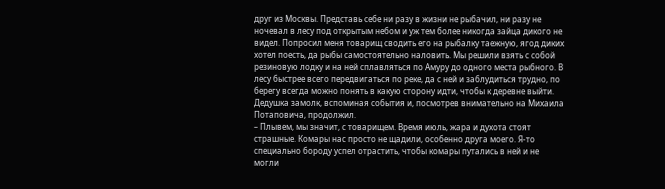друг из Москвы. Представь себе ни разу в жизни не рыбачил, ни разу не ночевал в лесу под открытым небом и уж тем более никогда зайца дикого не видел. Попросил меня товарищ сводить его на рыбалку таежную, ягод диких хотел поесть, да рыбы самостоятельно наловить. Мы решили взять с собой резиновую лодку и на ней сплавляться по Амуру до одного места рыбного. В лесу быстрее всего передвигаться по реке, да с ней и заблудиться трудно, по берегу всегда можно понять в какую сторону идти, чтобы к деревне выйти.
Дедушка замолк, вспоминая события и, посмотрев внимательно на Михаила Потаповича, продолжил.
– Плывем, мы значит, с товарищем. Время июль, жара и духота стоят страшные. Комары нас просто не щадили, особенно друга моего. Я-то специально бороду успел отрастить, чтобы комары путались в ней и не могли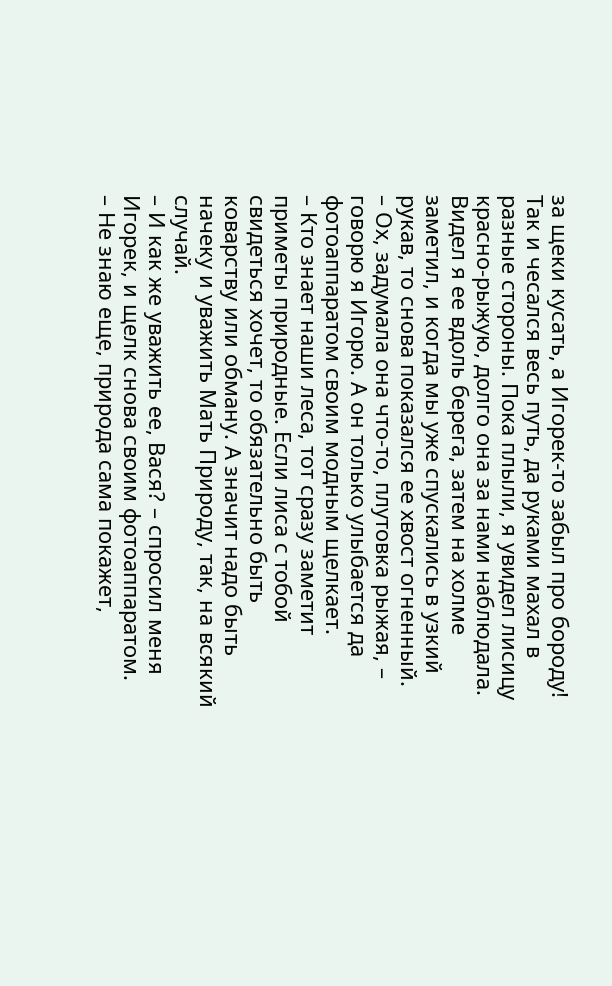за щеки кусать, а Игорек-то забыл про бороду! Так и чесался весь путь, да руками махал в разные стороны. Пока плыли, я увидел лисицу красно-рыжую, долго она за нами наблюдала. Видел я ее вдоль берега, затем на холме заметил, и когда мы уже спускались в узкий рукав, то снова показался ее хвост огненный.
– Ох, задумала она что-то, плутовка рыжая, – говорю я Игорю. А он только улыбается да фотоаппаратом своим модным щелкает.
– Кто знает наши леса, тот сразу заметит приметы природные. Если лиса с тобой свидеться хочет, то обязательно быть коварству или обману. А значит надо быть начеку и уважить Мать Природу, так, на всякий случай.
– И как же уважить ее, Вася? – спросил меня Игорек, и щелк снова своим фотоаппаратом.
– Не знаю еще, природа сама покажет,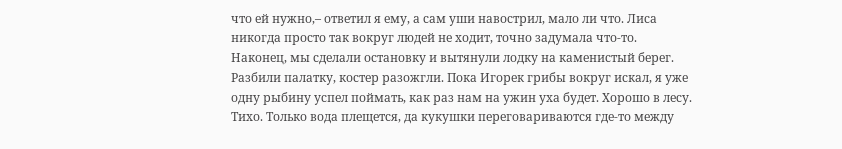что ей нужно,– ответил я ему, а сам уши навострил, мало ли что. Лиса никогда просто так вокруг людей не ходит, точно задумала что-то.
Наконец, мы сделали остановку и вытянули лодку на каменистый берег. Разбили палатку, костер разожгли. Пока Игорек грибы вокруг искал, я уже одну рыбину успел поймать, как раз нам на ужин уха будет. Хорошо в лесу. Тихо. Только вода плещется, да кукушки переговариваются где-то между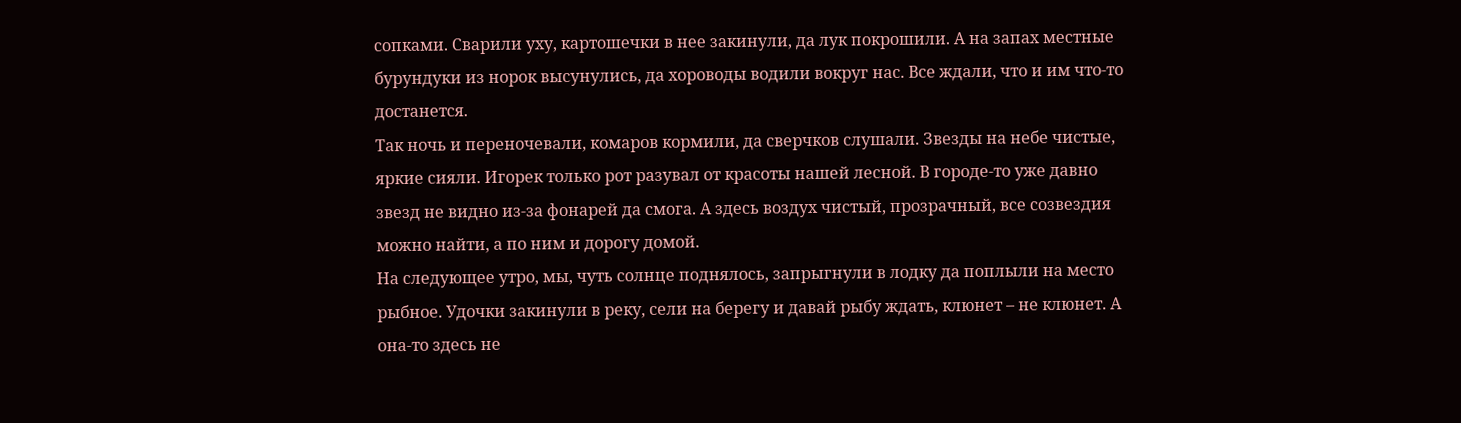сопками. Сварили уху, картошечки в нее закинули, да лук покрошили. А на запах местные бурундуки из норок высунулись, да хороводы водили вокруг нас. Все ждали, что и им что-то достанется.
Так ночь и переночевали, комаров кормили, да сверчков слушали. Звезды на небе чистые, яркие сияли. Игорек только рот разувал от красоты нашей лесной. В городе-то уже давно звезд не видно из-за фонарей да смога. А здесь воздух чистый, прозрачный, все созвездия можно найти, а по ним и дорогу домой.
На следующее утро, мы, чуть солнце поднялось, запрыгнули в лодку да поплыли на место рыбное. Удочки закинули в реку, сели на берегу и давай рыбу ждать, клюнет – не клюнет. А она-то здесь не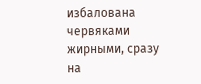избалована червяками жирными, сразу на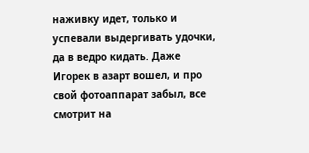наживку идет, только и успевали выдергивать удочки, да в ведро кидать. Даже Игорек в азарт вошел, и про свой фотоаппарат забыл, все смотрит на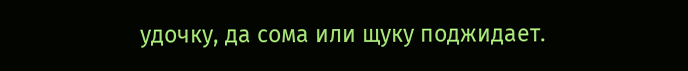удочку, да сома или щуку поджидает.